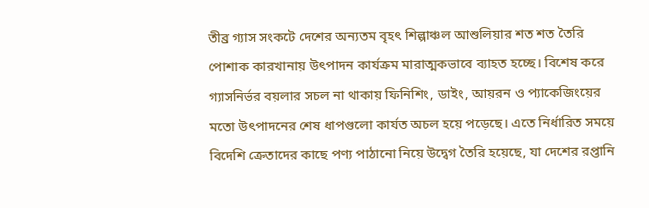তীব্র গ্যাস সংকটে দেশের অন্যতম বৃহৎ শিল্পাঞ্চল আশুলিয়ার শত শত তৈরি পোশাক কারখানায় উৎপাদন কার্যক্রম মারাত্মকভাবে ব্যাহত হচ্ছে। বিশেষ করে গ্যাসনির্ভর বয়লার সচল না থাকায় ফিনিশিং, ডাইং, আয়রন ও প্যাকেজিংয়ের মতো উৎপাদনের শেষ ধাপগুলো কার্যত অচল হয়ে পড়েছে। এতে নির্ধারিত সময়ে বিদেশি ক্রেতাদের কাছে পণ্য পাঠানো নিয়ে উদ্বেগ তৈরি হয়েছে, যা দেশের রপ্তানি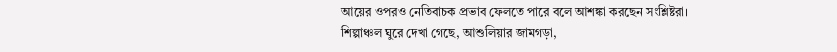আয়ের ওপরও নেতিবাচক প্রভাব ফেলতে পারে বলে আশঙ্কা করছেন সংশ্লিষ্টরা।
শিল্পাঞ্চল ঘুরে দেখা গেছে, আশুলিয়ার জামগড়া,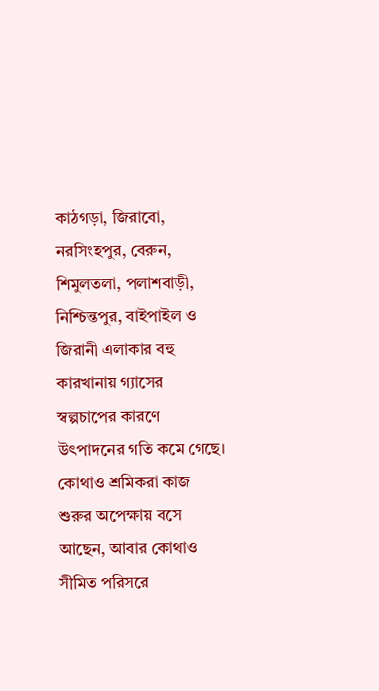কাঠগড়া, জিরাবো, নরসিংহপুর, বেরুন, শিমুলতলা, পলাশবাড়ী, নিশ্চিন্তপুর, বাইপাইল ও জিরানী এলাকার বহু কারখানায় গ্যাসের স্বল্পচাপের কারণে উৎপাদনের গতি কমে গেছে। কোথাও শ্রমিকরা কাজ শুরুর অপেক্ষায় বসে আছেন, আবার কোথাও সীমিত পরিসরে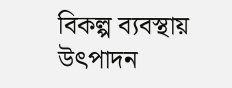বিকল্প ব্যবস্থায় উৎপাদন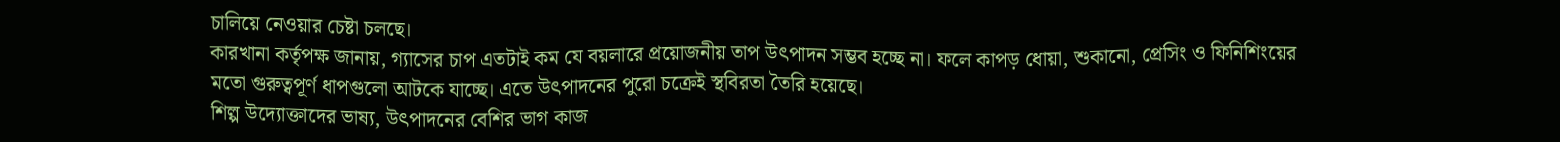চালিয়ে নেওয়ার চেষ্টা চলছে।
কারখানা কর্তৃপক্ষ জানায়, গ্যাসের চাপ এতটাই কম যে বয়লারে প্রয়োজনীয় তাপ উৎপাদন সম্ভব হচ্ছে না। ফলে কাপড় ধোয়া, শুকানো, প্রেসিং ও ফিনিশিংয়ের মতো গুরুত্বপূর্ণ ধাপগুলো আটকে যাচ্ছে। এতে উৎপাদনের পুরো চক্রেই স্থবিরতা তৈরি হয়েছে।
শিল্প উদ্যোক্তাদের ভাষ্য, উৎপাদনের বেশির ভাগ কাজ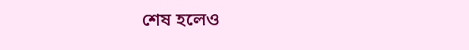শেষ হলেও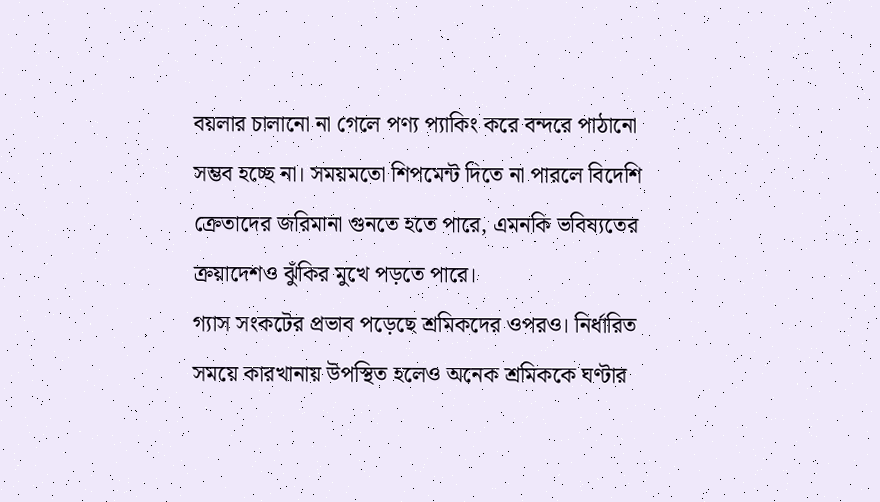বয়লার চালানো না গেলে পণ্য প্যাকিং করে বন্দরে পাঠানো সম্ভব হচ্ছে না। সময়মতো শিপমেন্ট দিতে না পারলে বিদেশি ক্রেতাদের জরিমানা গুনতে হতে পারে, এমনকি ভবিষ্যতের ক্রয়াদেশও ঝুঁকির মুখে পড়তে পারে।
গ্যাস সংকটের প্রভাব পড়েছে শ্রমিকদের ওপরও। নির্ধারিত সময়ে কারখানায় উপস্থিত হলেও অনেক শ্রমিককে ঘণ্টার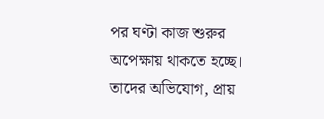পর ঘণ্টা কাজ শুরুর অপেক্ষায় থাকতে হচ্ছে। তাদের অভিযোগ, প্রায়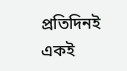প্রতিদিনই একই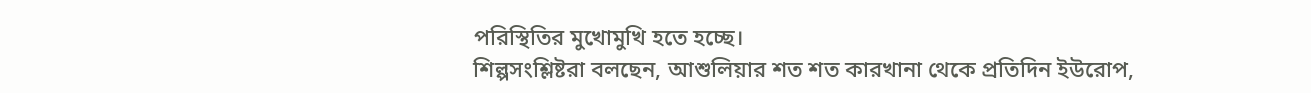পরিস্থিতির মুখোমুখি হতে হচ্ছে।
শিল্পসংশ্লিষ্টরা বলছেন, আশুলিয়ার শত শত কারখানা থেকে প্রতিদিন ইউরোপ,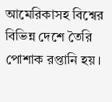আমেরিকাসহ বিশ্বের বিভিন্ন দেশে তৈরি পোশাক রপ্তানি হয়।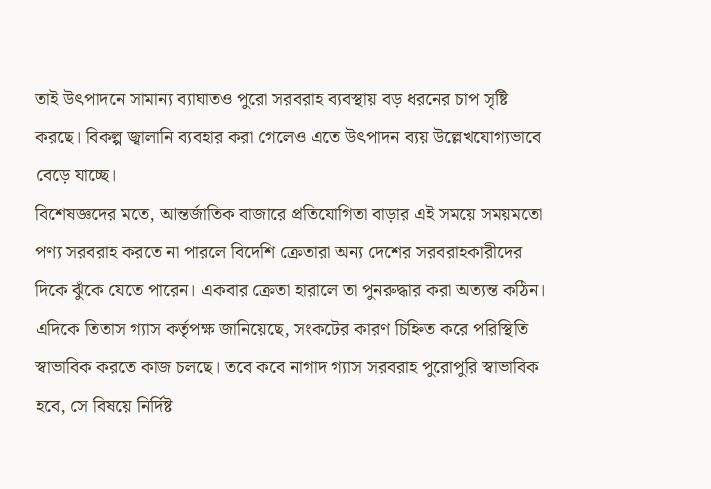তাই উৎপাদনে সামান্য ব্যাঘাতও পুরো সরবরাহ ব্যবস্থায় বড় ধরনের চাপ সৃষ্টি করছে। বিকল্প জ্বালানি ব্যবহার করা গেলেও এতে উৎপাদন ব্যয় উল্লেখযোগ্যভাবে বেড়ে যাচ্ছে।
বিশেষজ্ঞদের মতে, আন্তর্জাতিক বাজারে প্রতিযোগিতা বাড়ার এই সময়ে সময়মতো পণ্য সরবরাহ করতে না পারলে বিদেশি ক্রেতারা অন্য দেশের সরবরাহকারীদের দিকে ঝুঁকে যেতে পারেন। একবার ক্রেতা হারালে তা পুনরুদ্ধার করা অত্যন্ত কঠিন।
এদিকে তিতাস গ্যাস কর্তৃপক্ষ জানিয়েছে, সংকটের কারণ চিহ্নিত করে পরিস্থিতি স্বাভাবিক করতে কাজ চলছে। তবে কবে নাগাদ গ্যাস সরবরাহ পুরোপুরি স্বাভাবিক হবে, সে বিষয়ে নির্দিষ্ট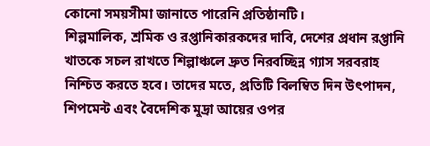কোনো সময়সীমা জানাতে পারেনি প্রতিষ্ঠানটি।
শিল্পমালিক, শ্রমিক ও রপ্তানিকারকদের দাবি, দেশের প্রধান রপ্তানি খাতকে সচল রাখতে শিল্পাঞ্চলে দ্রুত নিরবচ্ছিন্ন গ্যাস সরবরাহ নিশ্চিত করতে হবে। তাদের মতে, প্রতিটি বিলম্বিত দিন উৎপাদন, শিপমেন্ট এবং বৈদেশিক মুদ্রা আয়ের ওপর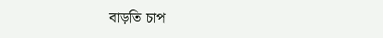বাড়তি চাপ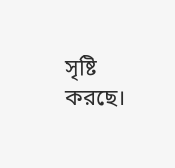সৃষ্টি করছে।